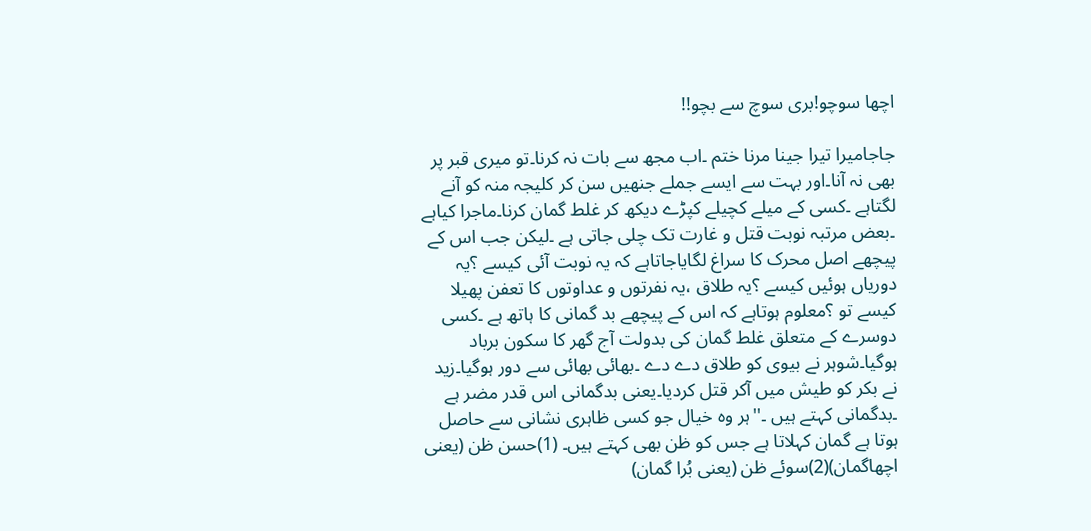اچھا سوچو!بری سوچ سے بچو!!

جاجامیرا تیرا جینا مرنا ختم ۔اب مجھ سے بات نہ کرنا۔تو میری قبر پر بھی نہ آنا۔اور بہت سے ایسے جملے جنھیں سن کر کلیجہ منہ کو آنے لگتاہے ۔کسی کے میلے کچیلے کپڑے دیکھ کر غلط گمان کرنا۔ماجرا کیاہے ۔بعض مرتبہ نوبت قتل و غارت تک چلی جاتی ہے ۔لیکن جب اس کے پیچھے اصل محرک کا سراغ لگایاجاتاہے کہ یہ نوبت آئی کیسے ؟یہ دوریاں ہوئیں کیسے ؟یہ طلاق ،یہ نفرتوں و عداوتوں کا تعفن پھیلا کیسے تو ؟معلوم ہوتاہے کہ اس کے پیچھے بد گمانی کا ہاتھ ہے ۔کسی دوسرے کے متعلق غلط گمان کی بدولت آج گھر کا سکون برباد ہوگیا۔شوہر نے بیوی کو طلاق دے دے ۔بھائی بھائی سے دور ہوگیا۔زید نے بکر کو طیش میں آکر قتل کردیا۔یعنی بدگمانی اس قدر مضر ہے ۔بدگمانی کہتے ہیں ۔''ہر وہ خیال جو کسی ظاہری نشانی سے حاصل ہوتا ہے گمان کہلاتا ہے جس کو ظن بھی کہتے ہیں۔ (1)حسن ظن (یعنی اچھاگمان)(2)سوئے ظن (یعنی بُرا گمان)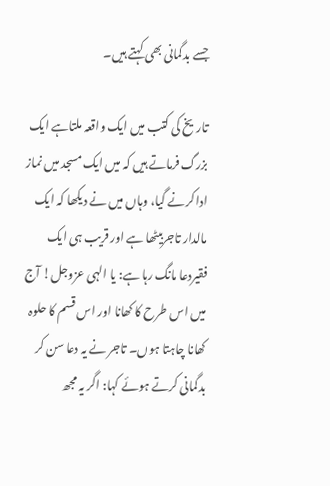جسے بدگمانی بھی کہتے ہیں۔

تاریخ کی کتب میں ایک واقعہ ملتاہے ایک بزرگ فرماتے ہیں کہ میں ایک مسجد میں نماز ادا کرنے گیا، وہاں میں نے دیکھا کہ ایک مالدار تاجربیٹھا ہے اور قریب ہی ایک فقیردعا مانگ رہا ہے: یا الہی عزوجل! آج میں اس طرح کا کھانا اور اس قسم کا حلوہ کھانا چاہتا ہوں۔ تاجر نے یہ دعا سن کر بدگمانی کرتے ہوئے کہا: اگر یہ مجھ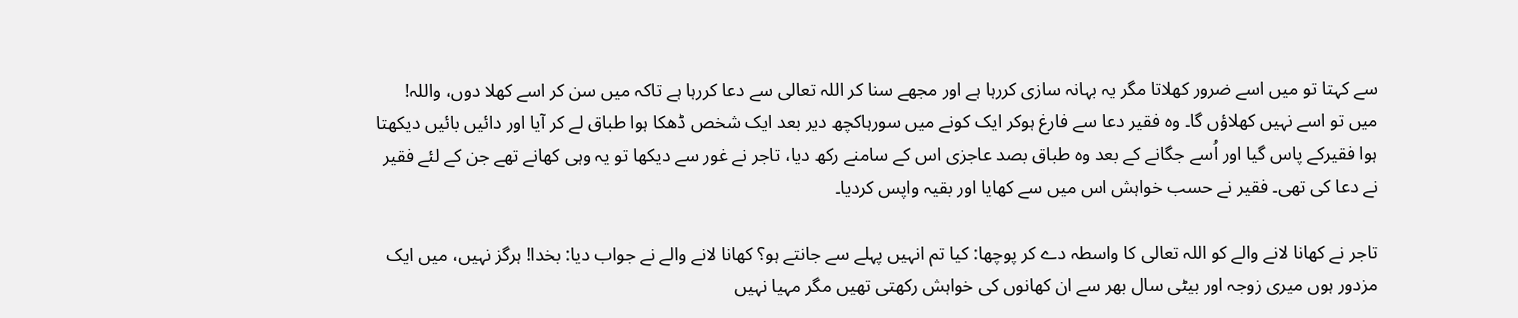سے کہتا تو میں اسے ضرور کھلاتا مگر یہ بہانہ سازی کررہا ہے اور مجھے سنا کر اللہ تعالی سے دعا کررہا ہے تاکہ میں سن کر اسے کھلا دوں، واللہ! میں تو اسے نہیں کھلاؤں گا۔ وہ فقیر دعا سے فارغ ہوکر ایک کونے میں سورہاکچھ دیر بعد ایک شخص ڈھکا ہوا طباق لے کر آیا اور دائیں بائیں دیکھتا ہوا فقیرکے پاس گیا اور اُسے جگانے کے بعد وہ طباق بصد عاجزی اس کے سامنے رکھ دیا، تاجر نے غور سے دیکھا تو یہ وہی کھانے تھے جن کے لئے فقیر نے دعا کی تھی۔ فقیر نے حسب خواہش اس میں سے کھایا اور بقیہ واپس کردیا۔

تاجر نے کھانا لانے والے کو اللہ تعالی کا واسطہ دے کر پوچھا: کیا تم انہیں پہلے سے جانتے ہو؟ کھانا لانے والے نے جواب دیا: بخدا! ہرگز نہیں، میں ایک مزدور ہوں میری زوجہ اور بیٹی سال بھر سے ان کھانوں کی خواہش رکھتی تھیں مگر مہیا نہیں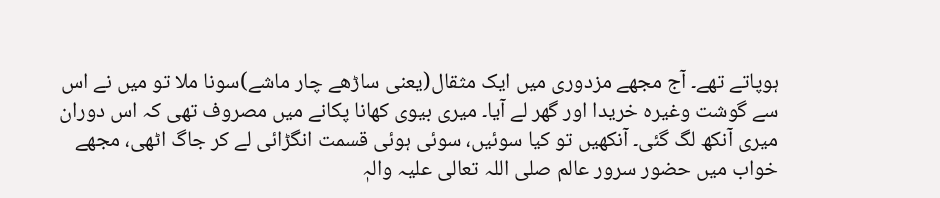ہوپاتے تھے۔ آج مجھے مزدوری میں ایک مثقال(یعنی ساڑھے چار ماشے)سونا ملا تو میں نے اس سے گوشت وغیرہ خریدا اور گھر لے آیا۔ میری بیوی کھانا پکانے میں مصروف تھی کہ اس دوران میری آنکھ لگ گئی۔ آنکھیں تو کیا سوئیں، سوئی ہوئی قسمت انگڑائی لے کر جاگ اٹھی، مجھے خواب میں حضور سرور عالم صلی اللہ تعالی علیہ والہٖ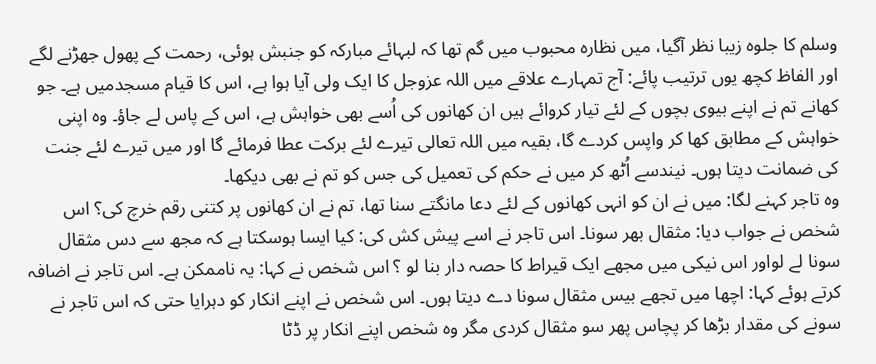وسلم کا جلوہ زیبا نظر آگیا، میں نظارہ محبوب میں گم تھا کہ لبہائے مبارکہ کو جنبش ہوئی، رحمت کے پھول جھڑنے لگے اور الفاظ کچھ یوں ترتیب پائے: آج تمہارے علاقے میں اللہ عزوجل کا ایک ولی آیا ہوا ہے، اس کا قیام مسجدمیں ہے۔ جو کھانے تم نے اپنے بیوی بچوں کے لئے تیار کروائے ہیں ان کھانوں کی اُسے بھی خواہش ہے، اس کے پاس لے جاؤ۔ وہ اپنی خواہش کے مطابق کھا کر واپس کردے گا، بقیہ میں اللہ تعالی تیرے لئے برکت عطا فرمائے گا اور میں تیرے لئے جنت کی ضمانت دیتا ہوں۔ نیندسے اُٹھ کر میں نے حکم کی تعمیل کی جس کو تم نے بھی دیکھا۔
وہ تاجر کہنے لگا: میں نے ان کو انہی کھانوں کے لئے دعا مانگتے سنا تھا، تم نے ان کھانوں پر کتنی رقم خرچ کی؟ اس شخص نے جواب دیا: مثقال بھر سونا۔ اس تاجر نے اسے پیش کش کی: کیا ایسا ہوسکتا ہے کہ مجھ سے دس مثقال سونا لے لواور اس نیکی میں مجھے ایک قیراط کا حصہ دار بنا لو ؟ اس شخص نے کہا: یہ ناممکن ہے۔ اس تاجر نے اضافہ کرتے ہوئے کہا: اچھا میں تجھے بیس مثقال سونا دے دیتا ہوں۔ اس شخص نے اپنے انکار کو دہرایا حتی کہ اس تاجر نے سونے کی مقدار بڑھا کر پچاس پھر سو مثقال کردی مگر وہ شخص اپنے انکار پر ڈٹا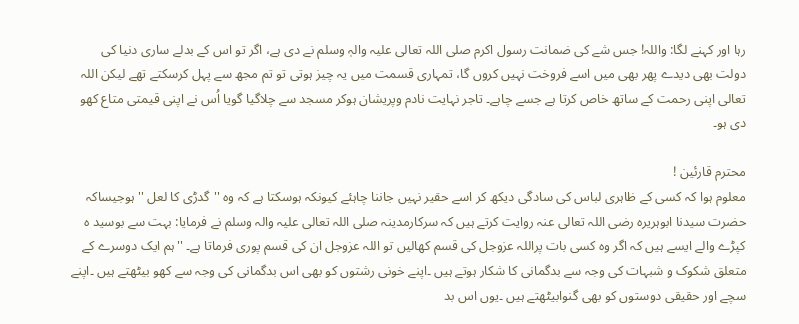رہا اور کہنے لگا: واللہ! جس شے کی ضمانت رسول اکرم صلی اللہ تعالی علیہ والہٖ وسلم نے دی ہے، اگر تو اس کے بدلے ساری دنیا کی دولت بھی دیدے پھر بھی میں اسے فروخت نہیں کروں گا، تمہاری قسمت میں یہ چیز ہوتی تو تم مجھ سے پہل کرسکتے تھے لیکن اللہ تعالی اپنی رحمت کے ساتھ خاص کرتا ہے جسے چاہے۔ تاجر نہایت نادم وپریشان ہوکر مسجد سے چلاگیا گویا اُس نے اپنی قیمتی متاع کھو دی ہو۔

محترم قارئین !
معلوم ہوا کہ کسی کے ظاہری لباس کی سادگی دیکھ کر اسے حقیر نہیں جاننا چاہئے کیونکہ ہوسکتا ہے کہ وہ ''گدڑی کا لعل '' ہوجیساکہ حضرت سیدنا ابوہریرہ رضی اللہ تعالی عنہ روایت کرتے ہیں کہ سرکارمدینہ صلی اللہ تعالی علیہ والہ وسلم نے فرمایا: بہت سے بوسید ہ کپڑے والے ایسے ہیں کہ اگر وہ کسی بات پراللہ عزوجل کی قسم کھالیں تو اللہ عزوجل ان کی قسم پوری فرماتا ہے۔ ''ہم ایک دوسرے کے متعلق شکوک و شبہات کی وجہ سے بدگمانی کا شکار ہوتے ہیں ۔اپنے خونی رشتوں کو بھی اس بدگمانی کی وجہ سے کھو بیٹھتے ہیں ۔اپنے سچے اور حقیقی دوستوں کو بھی گنوابیٹھتے ہیں ۔یوں اس بد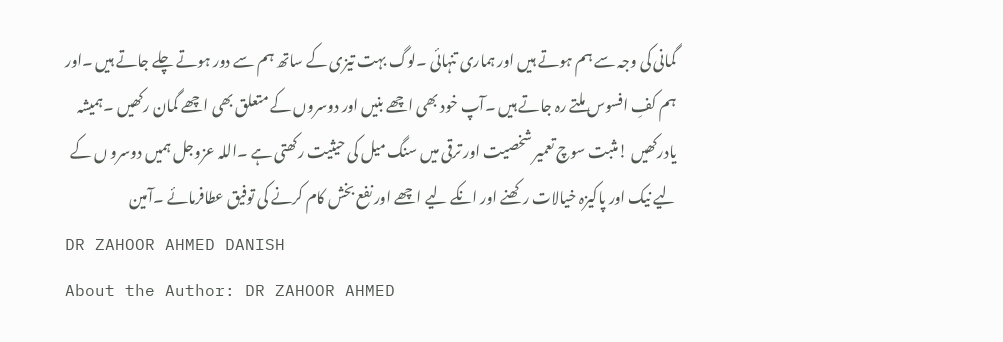گمانی کی وجہ سے ہم ہوتے ہیں اور ہماری تنہائی ۔لوگ بہت تیزی کے ساتھ ہم سے دور ہوتے چلے جاتے ہیں ۔اور ہم کفِ افسوس ملتے رہ جاتے ہیں ۔آپ خود بھی اچھے بنیں اور دوسروں کے متعلق بھی اچھے گمان رکھیں ۔ہمیشہ یادرکھیں !مثبت سوچ تعمیر شخصیت اور ترقی میں سنگ میل کی حیثیت رکھتی ہے ۔اللہ عزوجل ہمیں دوسرو ں کے لیے نیک اور پاکیزہ خیالات رکھنے اور انکے لیے اچھے اور نفع بخش کام کرنے کی توفیق عطافرمائے ۔آمین
DR ZAHOOR AHMED DANISH
About the Author: DR ZAHOOR AHMED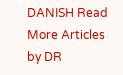DANISH Read More Articles by DR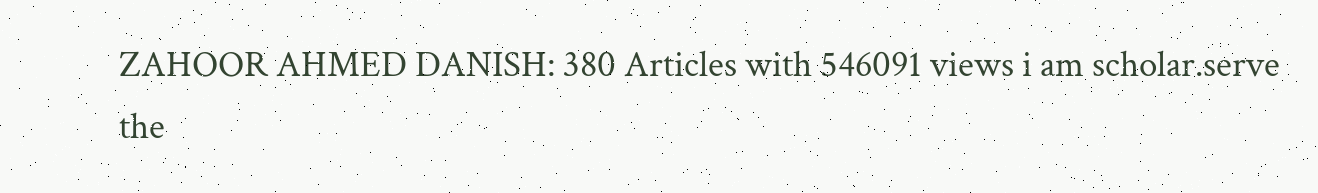ZAHOOR AHMED DANISH: 380 Articles with 546091 views i am scholar.serve the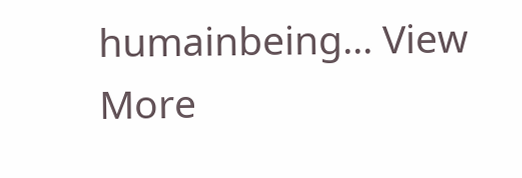humainbeing... View More